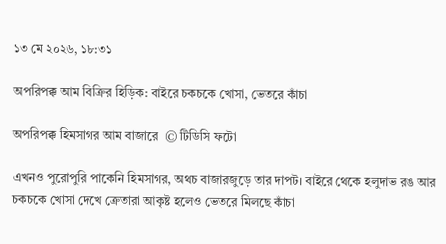১৩ মে ২০২৬, ১৮:৩১

অপরিপক্ক আম বিক্রির হিড়িক: বাইরে চকচকে খোসা, ভেতরে কাঁচা

অপরিপক্ক হিমসাগর আম বাজারে  © টিডিসি ফটো

এখনও পুরোপুরি পাকেনি হিমসাগর, অথচ বাজারজুড়ে তার দাপট। বাইরে থেকে হলুদাভ রঙ আর চকচকে খোসা দেখে ক্রেতারা আকৃষ্ট হলেও ভেতরে মিলছে কাঁচা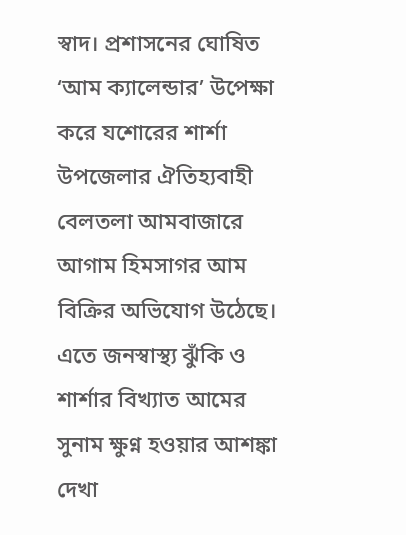স্বাদ। প্রশাসনের ঘোষিত ‘আম ক্যালেন্ডার’ উপেক্ষা করে যশোরের শার্শা উপজেলার ঐতিহ্যবাহী বেলতলা আমবাজারে আগাম হিমসাগর আম বিক্রির অভিযোগ উঠেছে। এতে জনস্বাস্থ্য ঝুঁকি ও শার্শার বিখ্যাত আমের সুনাম ক্ষুণ্ন হওয়ার আশঙ্কা দেখা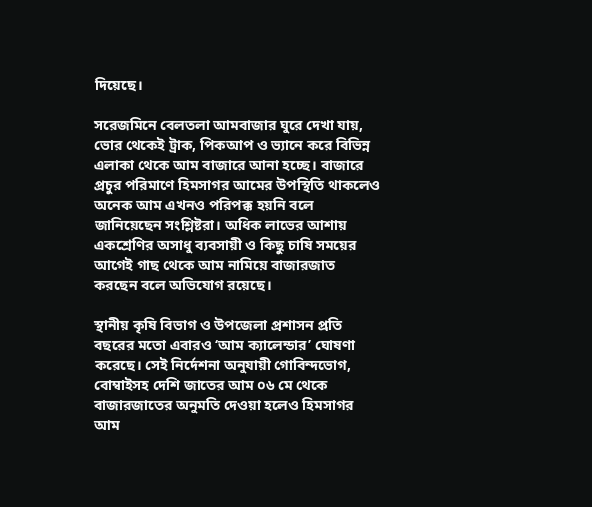দিয়েছে।

সরেজমিনে বেলতলা আমবাজার ঘুরে দেখা যায়, ভোর থেকেই ট্রাক, পিকআপ ও ভ্যানে করে বিভিন্ন এলাকা থেকে আম বাজারে আনা হচ্ছে। বাজারে প্রচুর পরিমাণে হিমসাগর আমের উপস্থিতি থাকলেও অনেক আম এখনও পরিপক্ক হয়নি বলে জানিয়েছেন সংশ্লিষ্টরা। অধিক লাভের আশায় একশ্রেণির অসাধু ব্যবসায়ী ও কিছু চাষি সময়ের আগেই গাছ থেকে আম নামিয়ে বাজারজাত করছেন বলে অভিযোগ রয়েছে।

স্থানীয় কৃষি বিভাগ ও উপজেলা প্রশাসন প্রতি বছরের মতো এবারও ‘আম ক্যালেন্ডার’ ঘোষণা করেছে। সেই নির্দেশনা অনুযায়ী গোবিন্দভোগ, বোম্বাইসহ দেশি জাতের আম ০৬ মে থেকে বাজারজাতের অনুমতি দেওয়া হলেও হিমসাগর আম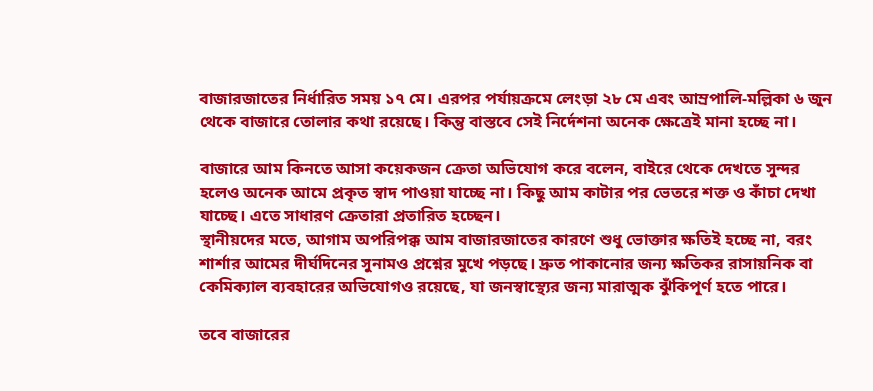বাজারজাতের নির্ধারিত সময় ১৭ মে। এরপর পর্যায়ক্রমে লেংড়া ২৮ মে এবং আম্রপালি-মল্লিকা ৬ জুন থেকে বাজারে তোলার কথা রয়েছে। কিন্তু বাস্তবে সেই নির্দেশনা অনেক ক্ষেত্রেই মানা হচ্ছে না।

বাজারে আম কিনতে আসা কয়েকজন ক্রেতা অভিযোগ করে বলেন, বাইরে থেকে দেখতে সুন্দর হলেও অনেক আমে প্রকৃত স্বাদ পাওয়া যাচ্ছে না। কিছু আম কাটার পর ভেতরে শক্ত ও কাঁচা দেখা যাচ্ছে। এতে সাধারণ ক্রেতারা প্রতারিত হচ্ছেন।
স্থানীয়দের মতে, আগাম অপরিপক্ক আম বাজারজাতের কারণে শুধু ভোক্তার ক্ষতিই হচ্ছে না, বরং শার্শার আমের দীর্ঘদিনের সুনামও প্রশ্নের মুখে পড়ছে। দ্রুত পাকানোর জন্য ক্ষতিকর রাসায়নিক বা কেমিক্যাল ব্যবহারের অভিযোগও রয়েছে, যা জনস্বাস্থ্যের জন্য মারাত্মক ঝুঁকিপূর্ণ হতে পারে।

তবে বাজারের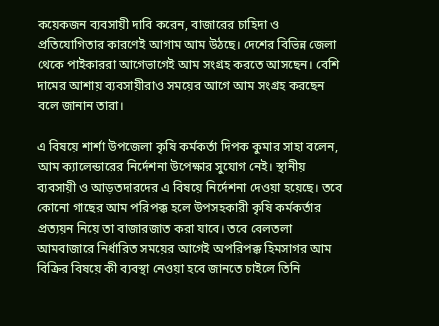কয়েকজন ব্যবসায়ী দাবি করেন, বাজারের চাহিদা ও প্রতিযোগিতার কারণেই আগাম আম উঠছে। দেশের বিভিন্ন জেলা থেকে পাইকাররা আগেভাগেই আম সংগ্রহ করতে আসছেন। বেশি দামের আশায় ব্যবসায়ীরাও সময়ের আগে আম সংগ্রহ করছেন বলে জানান তারা।

এ বিষয়ে শার্শা উপজেলা কৃষি কর্মকর্তা দিপক কুমার সাহা বলেন, আম ক্যালেন্ডারের নির্দেশনা উপেক্ষার সুযোগ নেই। স্থানীয় ব্যবসায়ী ও আড়তদারদের এ বিষয়ে নির্দেশনা দেওয়া হয়েছে। তবে কোনো গাছের আম পরিপক্ক হলে উপসহকারী কৃষি কর্মকর্তার প্রত্যয়ন নিয়ে তা বাজারজাত করা যাবে। তবে বেলতলা আমবাজারে নির্ধারিত সময়ের আগেই অপরিপক্ক হিমসাগর আম বিক্রির বিষয়ে কী ব্যবস্থা নেওয়া হবে জানতে চাইলে তিনি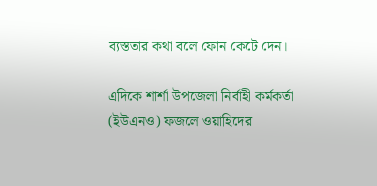ব্যস্ততার কথা বলে ফোন কেটে দেন।

এদিকে শার্শা উপজেলা নির্বাহী কর্মকর্তা (ইউএনও) ফজলে ওয়াহিদের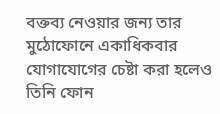বক্তব্য নেওয়ার জন্য তার মুঠোফোনে একাধিকবার যোগাযোগের চেষ্টা করা হলেও তিনি ফোন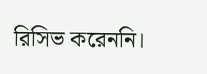রিসিভ করেননি।